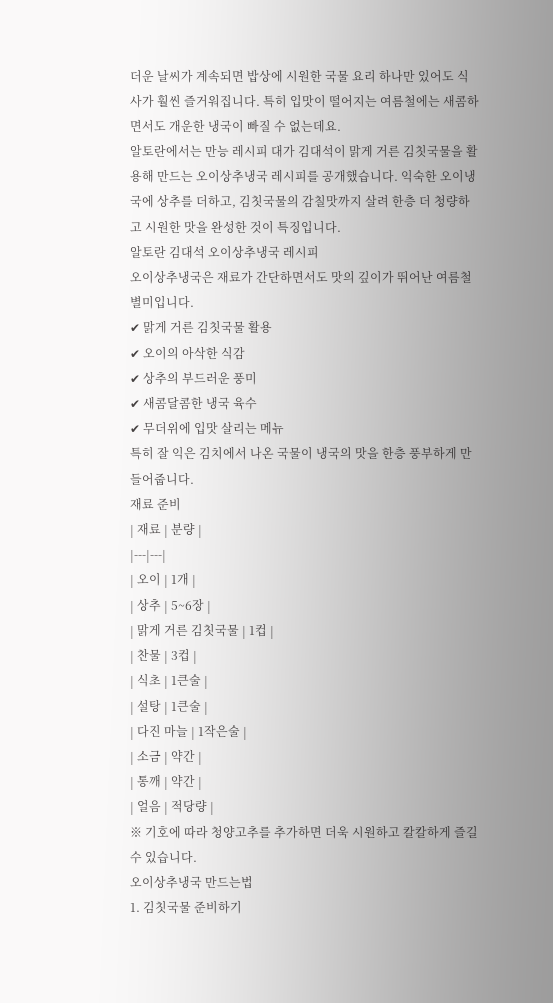더운 날씨가 계속되면 밥상에 시원한 국물 요리 하나만 있어도 식사가 훨씬 즐거워집니다. 특히 입맛이 떨어지는 여름철에는 새콤하면서도 개운한 냉국이 빠질 수 없는데요.
알토란에서는 만능 레시피 대가 김대석이 맑게 거른 김칫국물을 활용해 만드는 오이상추냉국 레시피를 공개했습니다. 익숙한 오이냉국에 상추를 더하고, 김칫국물의 감칠맛까지 살려 한층 더 청량하고 시원한 맛을 완성한 것이 특징입니다.
알토란 김대석 오이상추냉국 레시피
오이상추냉국은 재료가 간단하면서도 맛의 깊이가 뛰어난 여름철 별미입니다.
✔ 맑게 거른 김칫국물 활용
✔ 오이의 아삭한 식감
✔ 상추의 부드러운 풍미
✔ 새콤달콤한 냉국 육수
✔ 무더위에 입맛 살리는 메뉴
특히 잘 익은 김치에서 나온 국물이 냉국의 맛을 한층 풍부하게 만들어줍니다.
재료 준비
| 재료 | 분량 |
|---|---|
| 오이 | 1개 |
| 상추 | 5~6장 |
| 맑게 거른 김칫국물 | 1컵 |
| 찬물 | 3컵 |
| 식초 | 1큰술 |
| 설탕 | 1큰술 |
| 다진 마늘 | 1작은술 |
| 소금 | 약간 |
| 통깨 | 약간 |
| 얼음 | 적당량 |
※ 기호에 따라 청양고추를 추가하면 더욱 시원하고 칼칼하게 즐길 수 있습니다.
오이상추냉국 만드는법
1. 김칫국물 준비하기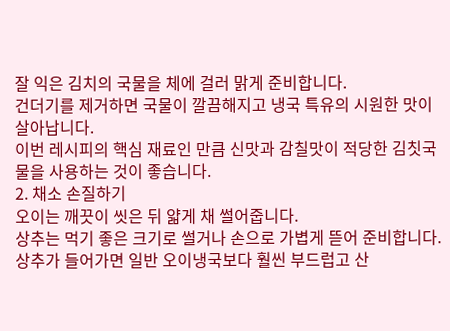잘 익은 김치의 국물을 체에 걸러 맑게 준비합니다.
건더기를 제거하면 국물이 깔끔해지고 냉국 특유의 시원한 맛이 살아납니다.
이번 레시피의 핵심 재료인 만큼 신맛과 감칠맛이 적당한 김칫국물을 사용하는 것이 좋습니다.
2. 채소 손질하기
오이는 깨끗이 씻은 뒤 얇게 채 썰어줍니다.
상추는 먹기 좋은 크기로 썰거나 손으로 가볍게 뜯어 준비합니다.
상추가 들어가면 일반 오이냉국보다 훨씬 부드럽고 산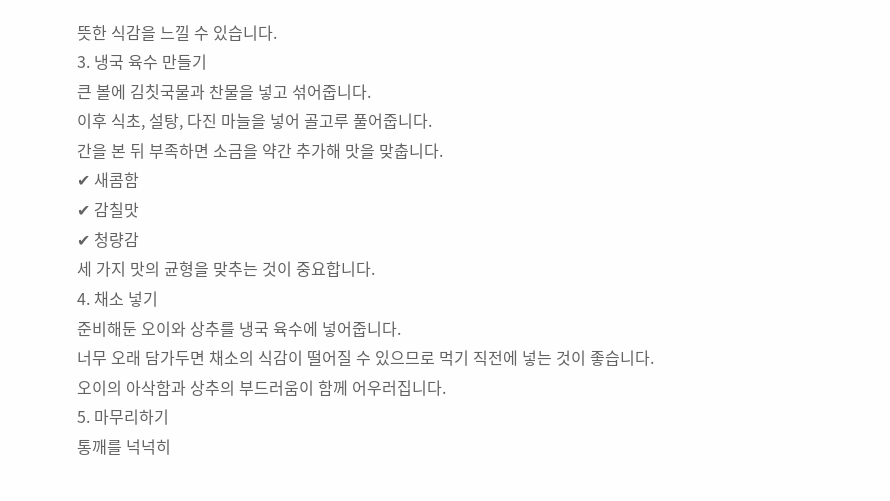뜻한 식감을 느낄 수 있습니다.
3. 냉국 육수 만들기
큰 볼에 김칫국물과 찬물을 넣고 섞어줍니다.
이후 식초, 설탕, 다진 마늘을 넣어 골고루 풀어줍니다.
간을 본 뒤 부족하면 소금을 약간 추가해 맛을 맞춥니다.
✔ 새콤함
✔ 감칠맛
✔ 청량감
세 가지 맛의 균형을 맞추는 것이 중요합니다.
4. 채소 넣기
준비해둔 오이와 상추를 냉국 육수에 넣어줍니다.
너무 오래 담가두면 채소의 식감이 떨어질 수 있으므로 먹기 직전에 넣는 것이 좋습니다.
오이의 아삭함과 상추의 부드러움이 함께 어우러집니다.
5. 마무리하기
통깨를 넉넉히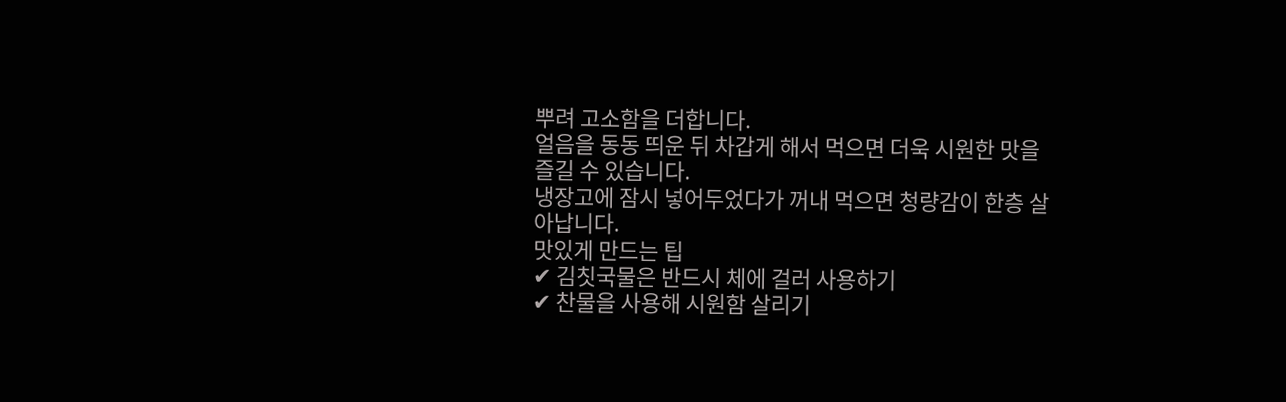뿌려 고소함을 더합니다.
얼음을 동동 띄운 뒤 차갑게 해서 먹으면 더욱 시원한 맛을 즐길 수 있습니다.
냉장고에 잠시 넣어두었다가 꺼내 먹으면 청량감이 한층 살아납니다.
맛있게 만드는 팁
✔ 김칫국물은 반드시 체에 걸러 사용하기
✔ 찬물을 사용해 시원함 살리기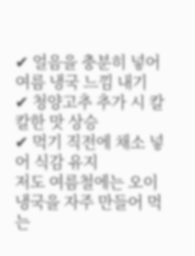✔ 얼음을 충분히 넣어 여름 냉국 느낌 내기
✔ 청양고추 추가 시 칼칼한 맛 상승
✔ 먹기 직전에 채소 넣어 식감 유지
저도 여름철에는 오이냉국을 자주 만들어 먹는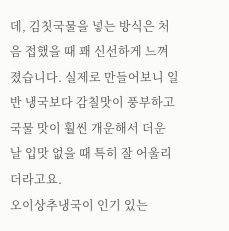데, 김칫국물을 넣는 방식은 처음 접했을 때 꽤 신선하게 느껴졌습니다. 실제로 만들어보니 일반 냉국보다 감칠맛이 풍부하고 국물 맛이 훨씬 개운해서 더운 날 입맛 없을 때 특히 잘 어울리더라고요.
오이상추냉국이 인기 있는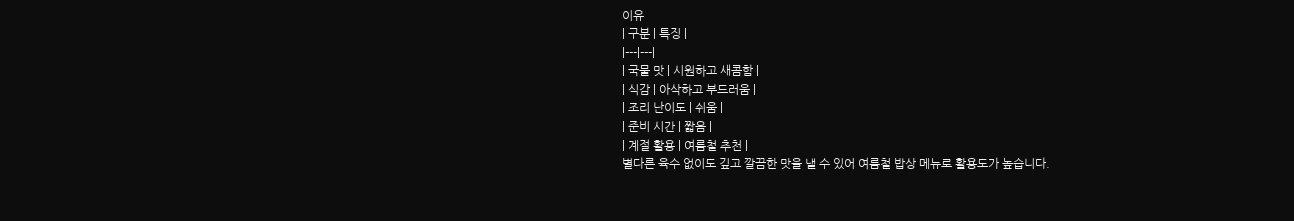이유
| 구분 | 특징 |
|---|---|
| 국물 맛 | 시원하고 새콤함 |
| 식감 | 아삭하고 부드러움 |
| 조리 난이도 | 쉬움 |
| 준비 시간 | 짧음 |
| 계절 활용 | 여름철 추천 |
별다른 육수 없이도 깊고 깔끔한 맛을 낼 수 있어 여름철 밥상 메뉴로 활용도가 높습니다.